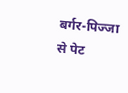बर्गर-पिज्जा से पेट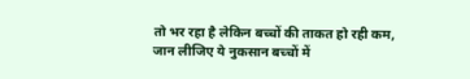तो भर रहा है लेकिन बच्चों की ताकत हो रही कम, जान लीजिए ये नुकसान बच्चों में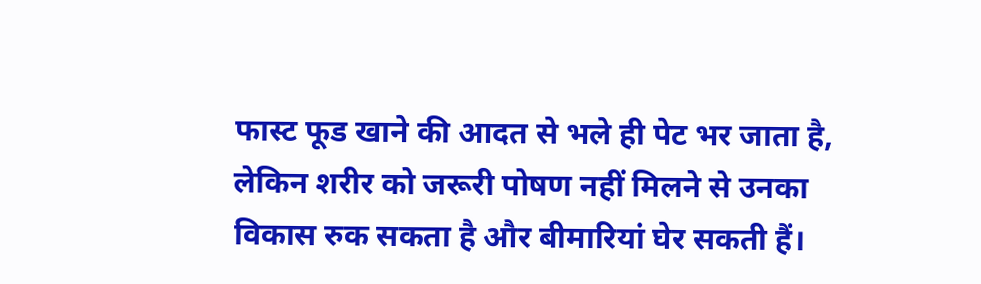फास्ट फूड खाने की आदत से भले ही पेट भर जाता है, लेकिन शरीर को जरूरी पोषण नहीं मिलने से उनका विकास रुक सकता है और बीमारियां घेर सकती हैं।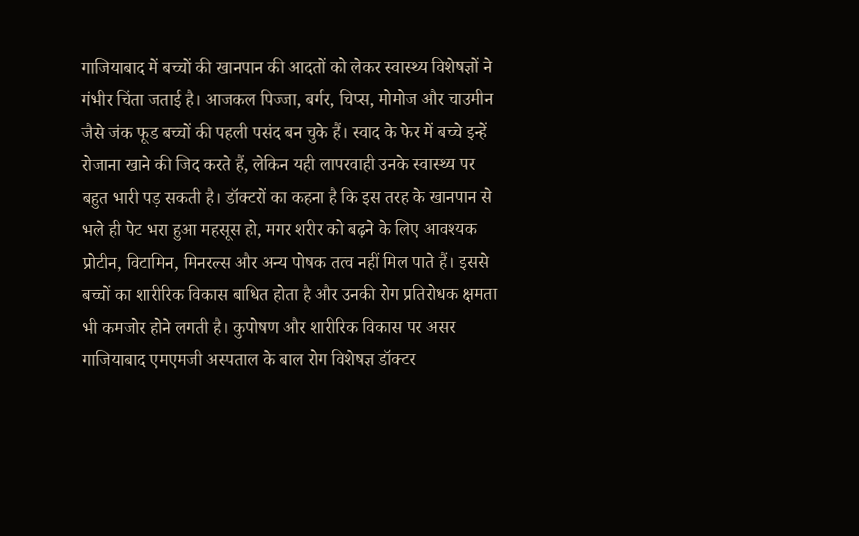गाजियाबाद में बच्चों की खानपान की आदतों को लेकर स्वास्थ्य विशेषज्ञों ने गंभीर चिंता जताई है। आजकल पिज्जा, बर्गर, चिप्स, मोमोज और चाउमीन जैसे जंक फूड बच्चों की पहली पसंद बन चुके हैं। स्वाद के फेर में बच्चे इन्हें रोजाना खाने की जिद करते हैं, लेकिन यही लापरवाही उनके स्वास्थ्य पर बहुत भारी पड़ सकती है। डॉक्टरों का कहना है कि इस तरह के खानपान से भले ही पेट भरा हुआ महसूस हो, मगर शरीर को बढ़ने के लिए आवश्यक प्रोटीन, विटामिन, मिनरल्स और अन्य पोषक तत्व नहीं मिल पाते हैं। इससे बच्चों का शारीरिक विकास बाधित होता है और उनकी रोग प्रतिरोधक क्षमता भी कमजोर होने लगती है। कुपोषण और शारीरिक विकास पर असर गाजियाबाद एमएमजी अस्पताल के बाल रोग विशेषज्ञ डॉक्टर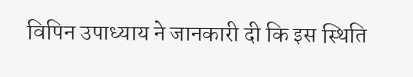विपिन उपाध्याय ने जानकारी दी कि इस स्थिति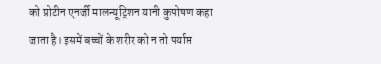को प्रोटीन एनर्जी मालन्यूट्रिशन यानी कुपोषण कहा जाता है। इसमें बच्चों के शरीर को न तो पर्याप्त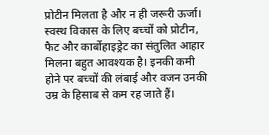प्रोटीन मिलता है और न ही जरूरी ऊर्जा। स्वस्थ विकास के लिए बच्चों को प्रोटीन, फैट और कार्बोहाइड्रेट का संतुलित आहार मिलना बहुत आवश्यक है। इनकी कमी होने पर बच्चों की लंबाई और वजन उनकी उम्र के हिसाब से कम रह जाते हैं।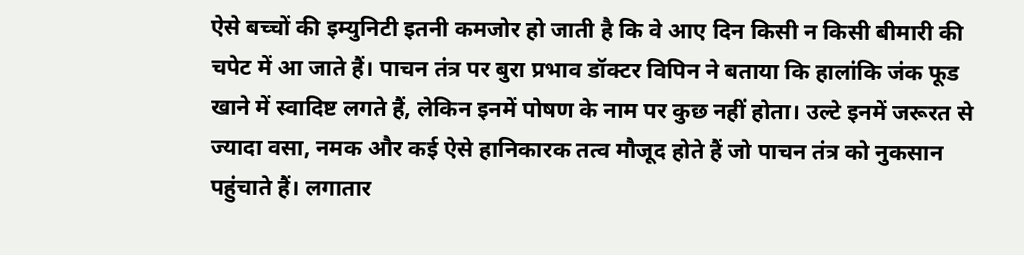ऐसे बच्चों की इम्युनिटी इतनी कमजोर हो जाती है कि वे आए दिन किसी न किसी बीमारी की चपेट में आ जाते हैं। पाचन तंत्र पर बुरा प्रभाव डॉक्टर विपिन ने बताया कि हालांकि जंक फूड खाने में स्वादिष्ट लगते हैं, लेकिन इनमें पोषण के नाम पर कुछ नहीं होता। उल्टे इनमें जरूरत से ज्यादा वसा, नमक और कई ऐसे हानिकारक तत्व मौजूद होते हैं जो पाचन तंत्र को नुकसान पहुंचाते हैं। लगातार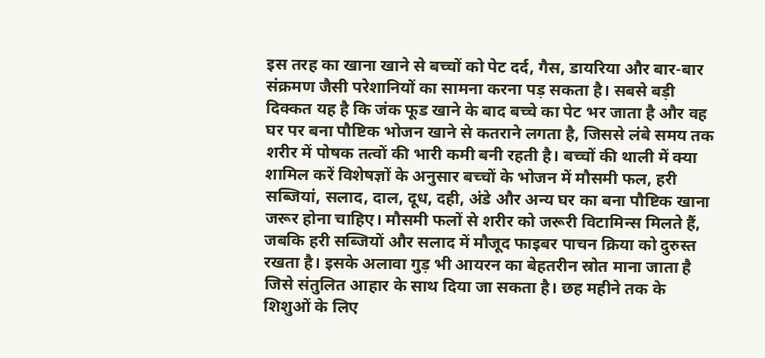इस तरह का खाना खाने से बच्चों को पेट दर्द, गैस, डायरिया और बार-बार संक्रमण जैसी परेशानियों का सामना करना पड़ सकता है। सबसे बड़ी दिक्कत यह है कि जंक फूड खाने के बाद बच्चे का पेट भर जाता है और वह घर पर बना पौष्टिक भोजन खाने से कतराने लगता है, जिससे लंबे समय तक शरीर में पोषक तत्वों की भारी कमी बनी रहती है। बच्चों की थाली में क्या शामिल करें विशेषज्ञों के अनुसार बच्चों के भोजन में मौसमी फल, हरी सब्जियां, सलाद, दाल, दूध, दही, अंडे और अन्य घर का बना पौष्टिक खाना जरूर होना चाहिए। मौसमी फलों से शरीर को जरूरी विटामिन्स मिलते हैं, जबकि हरी सब्जियों और सलाद में मौजूद फाइबर पाचन क्रिया को दुरुस्त रखता है। इसके अलावा गुड़ भी आयरन का बेहतरीन स्रोत माना जाता है जिसे संतुलित आहार के साथ दिया जा सकता है। छह महीने तक के शिशुओं के लिए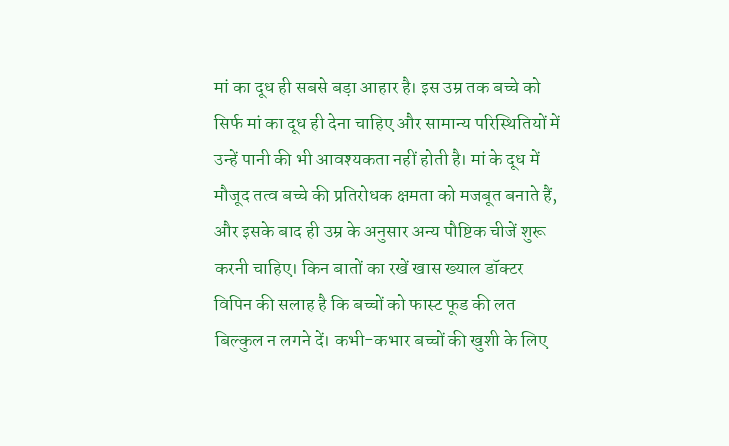मां का दूध ही सबसे बड़ा आहार है। इस उम्र तक बच्चे को सिर्फ मां का दूध ही देना चाहिए और सामान्य परिस्थितियों में उन्हें पानी की भी आवश्यकता नहीं होती है। मां के दूध में मौजूद तत्व बच्चे की प्रतिरोधक क्षमता को मजबूत बनाते हैं, और इसके बाद ही उम्र के अनुसार अन्य पौष्टिक चीजें शुरू करनी चाहिए। किन बातों का रखें खास ख्याल डॉक्टर विपिन की सलाह है कि बच्चों को फास्ट फूड की लत बिल्कुल न लगने दें। कभी-कभार बच्चों की खुशी के लिए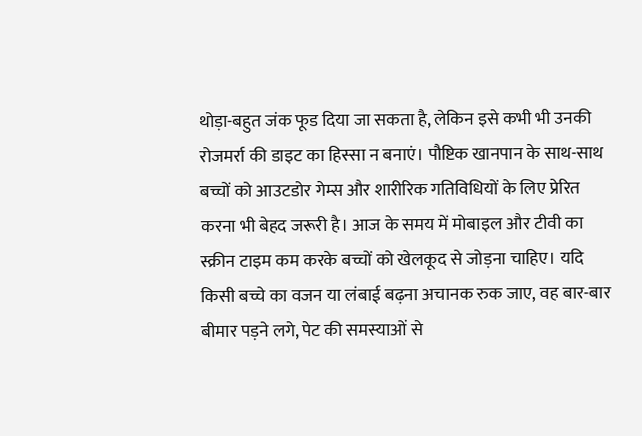थोड़ा-बहुत जंक फूड दिया जा सकता है, लेकिन इसे कभी भी उनकी रोजमर्रा की डाइट का हिस्सा न बनाएं। पौष्टिक खानपान के साथ-साथ बच्चों को आउटडोर गेम्स और शारीरिक गतिविधियों के लिए प्रेरित करना भी बेहद जरूरी है। आज के समय में मोबाइल और टीवी का स्क्रीन टाइम कम करके बच्चों को खेलकूद से जोड़ना चाहिए। यदि किसी बच्चे का वजन या लंबाई बढ़ना अचानक रुक जाए, वह बार-बार बीमार पड़ने लगे, पेट की समस्याओं से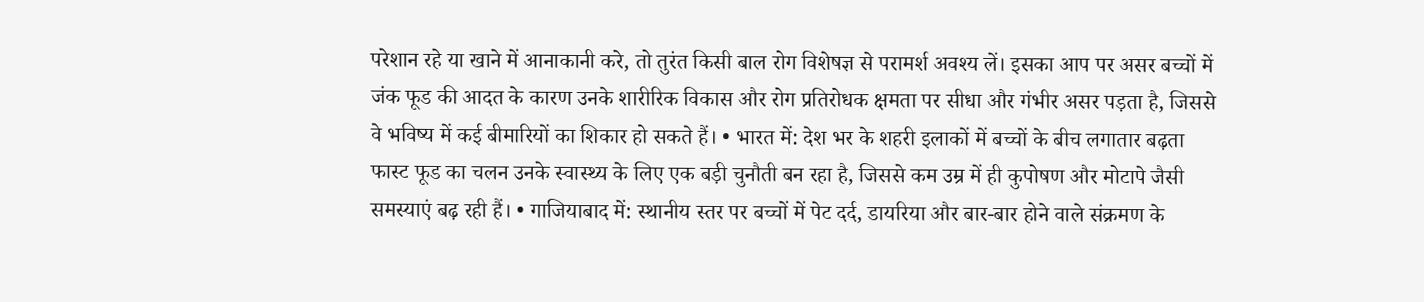परेशान रहे या खाने में आनाकानी करे, तो तुरंत किसी बाल रोग विशेषज्ञ से परामर्श अवश्य लें। इसका आप पर असर बच्चों में जंक फूड की आदत के कारण उनके शारीरिक विकास और रोग प्रतिरोधक क्षमता पर सीधा और गंभीर असर पड़ता है, जिससे वे भविष्य में कई बीमारियों का शिकार हो सकते हैं। • भारत में: देश भर के शहरी इलाकों में बच्चों के बीच लगातार बढ़ता फास्ट फूड का चलन उनके स्वास्थ्य के लिए एक बड़ी चुनौती बन रहा है, जिससे कम उम्र में ही कुपोषण और मोटापे जैसी समस्याएं बढ़ रही हैं। • गाजियाबाद में: स्थानीय स्तर पर बच्चों में पेट दर्द, डायरिया और बार-बार होने वाले संक्रमण के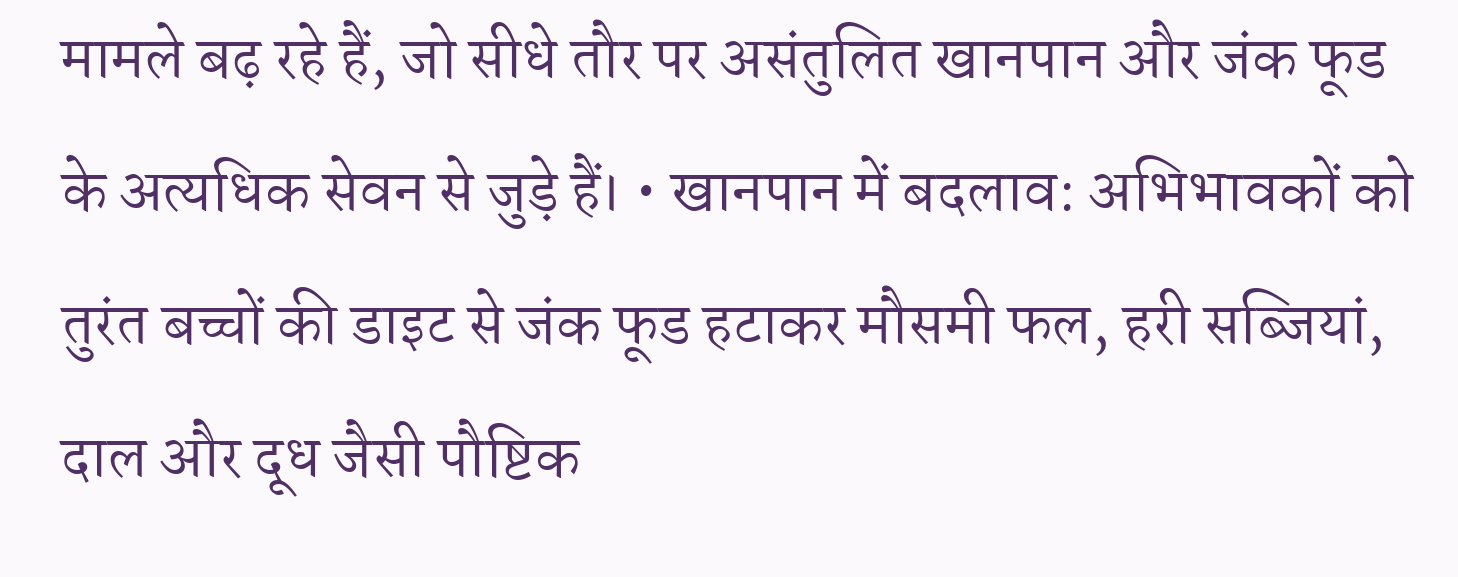मामले बढ़ रहे हैं, जो सीधे तौर पर असंतुलित खानपान और जंक फूड के अत्यधिक सेवन से जुड़े हैं। • खानपान में बदलाव: अभिभावकों को तुरंत बच्चों की डाइट से जंक फूड हटाकर मौसमी फल, हरी सब्जियां, दाल और दूध जैसी पौष्टिक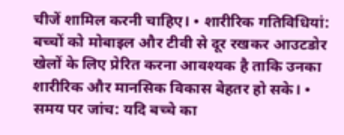चीजें शामिल करनी चाहिए। • शारीरिक गतिविधियां: बच्चों को मोबाइल और टीवी से दूर रखकर आउटडोर खेलों के लिए प्रेरित करना आवश्यक है ताकि उनका शारीरिक और मानसिक विकास बेहतर हो सके। • समय पर जांच: यदि बच्चे का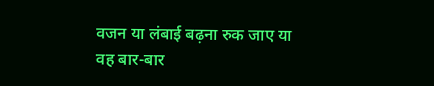वजन या लंबाई बढ़ना रुक जाए या वह बार-बार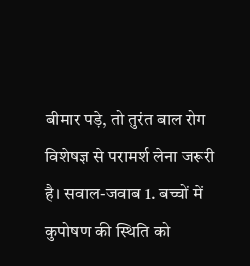बीमार पड़े, तो तुरंत बाल रोग विशेषज्ञ से परामर्श लेना जरूरी है। सवाल-जवाब 1. बच्चों में कुपोषण की स्थिति को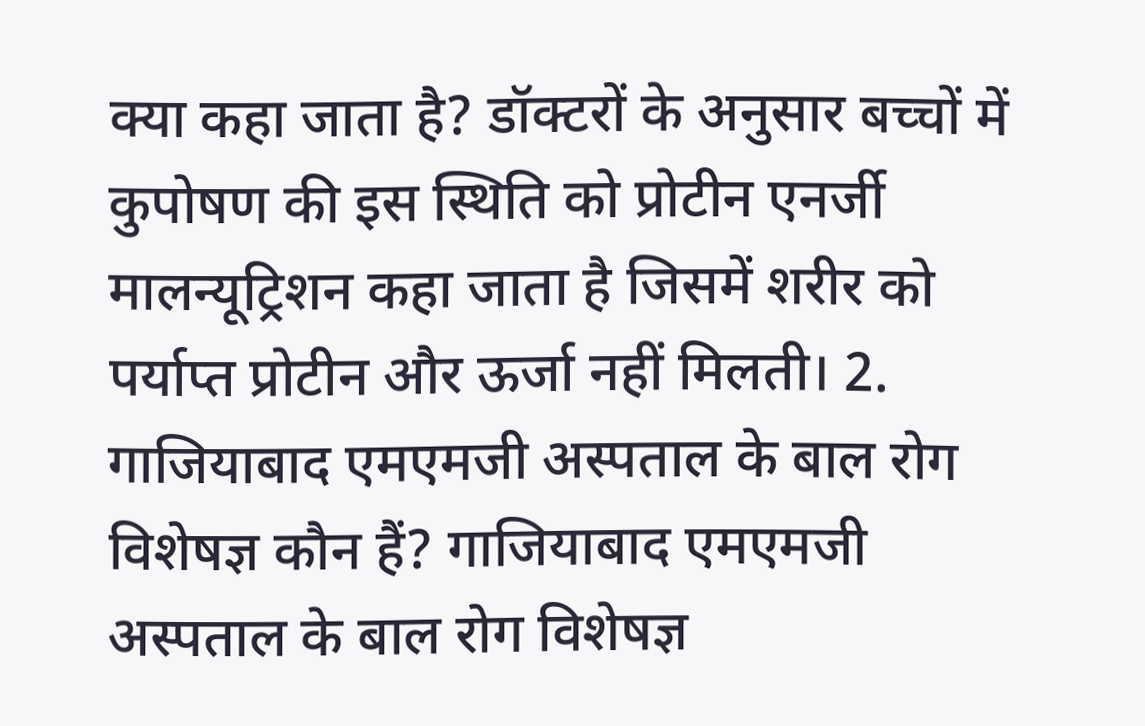क्या कहा जाता है? डॉक्टरों के अनुसार बच्चों में कुपोषण की इस स्थिति को प्रोटीन एनर्जी मालन्यूट्रिशन कहा जाता है जिसमें शरीर को पर्याप्त प्रोटीन और ऊर्जा नहीं मिलती। 2. गाजियाबाद एमएमजी अस्पताल के बाल रोग विशेषज्ञ कौन हैं? गाजियाबाद एमएमजी अस्पताल के बाल रोग विशेषज्ञ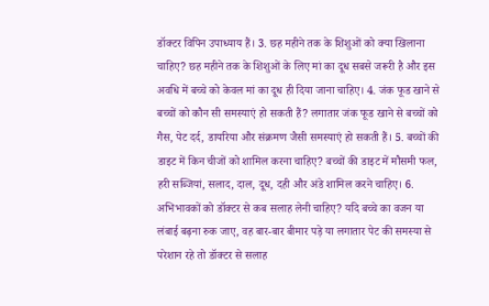डॉक्टर विपिन उपाध्याय हैं। 3. छह महीने तक के शिशुओं को क्या खिलाना चाहिए? छह महीने तक के शिशुओं के लिए मां का दूध सबसे जरूरी है और इस अवधि में बच्चे को केवल मां का दूध ही दिया जाना चाहिए। 4. जंक फूड खाने से बच्चों को कौन सी समस्याएं हो सकती हैं? लगातार जंक फूड खाने से बच्चों को गैस, पेट दर्द, डायरिया और संक्रमण जैसी समस्याएं हो सकती हैं। 5. बच्चों की डाइट में किन चीजों को शामिल करना चाहिए? बच्चों की डाइट में मौसमी फल, हरी सब्जियां, सलाद, दाल, दूध, दही और अंडे शामिल करने चाहिए। 6. अभिभावकों को डॉक्टर से कब सलाह लेनी चाहिए? यदि बच्चे का वजन या लंबाई बढ़ना रुक जाए, वह बार-बार बीमार पड़े या लगातार पेट की समस्या से परेशान रहे तो डॉक्टर से सलाह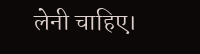लेनी चाहिए।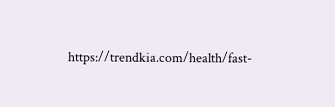https://trendkia.com/health/fast-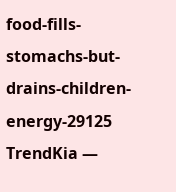food-fills-stomachs-but-drains-children-energy-29125 TrendKia —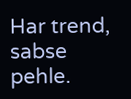Har trend, sabse pehle.